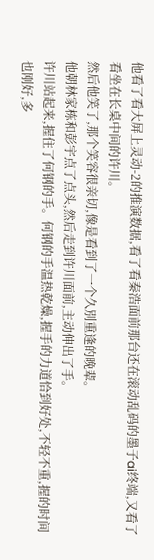他看了看大屏上灵动-2的推演数据,看了看秦浩面前那台还在滚动乱码的墨子ai终端,又看了看坐在长桌中间的许川。
然后他笑了,那个笑容很亲切,像是看到了一个久別重逢的晚辈。
他朝林家栋和彭宇点了点头,然后走到许川面前,主动伸出了手。
许川站起来,握住了何钢的手。何钢的手温热乾燥,握手的力道恰到好处,不轻不重,握的时间也刚好,多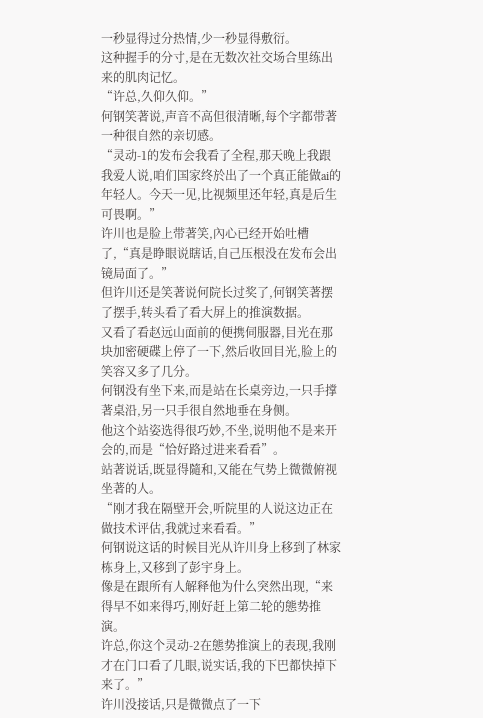一秒显得过分热情,少一秒显得敷衍。
这种握手的分寸,是在无数次社交场合里练出来的肌肉记忆。
“许总,久仰久仰。”
何钢笑著说,声音不高但很清晰,每个字都带著一种很自然的亲切感。
“灵动-1的发布会我看了全程,那天晚上我跟我爱人说,咱们国家终於出了一个真正能做ai的年轻人。今天一见,比视频里还年轻,真是后生可畏啊。”
许川也是脸上带著笑,內心已经开始吐槽了,“真是睁眼说瞎话,自己压根没在发布会出镜局面了。”
但许川还是笑著说何院长过奖了,何钢笑著摆了摆手,转头看了看大屏上的推演数据。
又看了看赵远山面前的便携伺服器,目光在那块加密硬碟上停了一下,然后收回目光,脸上的笑容又多了几分。
何钢没有坐下来,而是站在长桌旁边,一只手撑著桌沿,另一只手很自然地垂在身侧。
他这个站姿选得很巧妙,不坐,说明他不是来开会的,而是“恰好路过进来看看”。
站著说话,既显得隨和,又能在气势上微微俯视坐著的人。
“刚才我在隔壁开会,听院里的人说这边正在做技术评估,我就过来看看。”
何钢说这话的时候目光从许川身上移到了林家栋身上,又移到了彭宇身上。
像是在跟所有人解释他为什么突然出现,“来得早不如来得巧,刚好赶上第二轮的態势推演。
许总,你这个灵动-2在態势推演上的表现,我刚才在门口看了几眼,说实话,我的下巴都快掉下来了。”
许川没接话,只是微微点了一下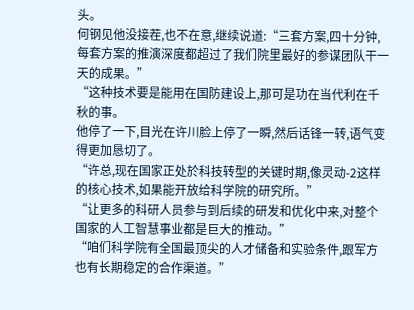头。
何钢见他没接茬,也不在意,继续说道:“三套方案,四十分钟,每套方案的推演深度都超过了我们院里最好的参谋团队干一天的成果。”
“这种技术要是能用在国防建设上,那可是功在当代利在千秋的事。
他停了一下,目光在许川脸上停了一瞬,然后话锋一转,语气变得更加恳切了。
“许总,现在国家正处於科技转型的关键时期,像灵动-2这样的核心技术,如果能开放给科学院的研究所。”
“让更多的科研人员参与到后续的研发和优化中来,对整个国家的人工智慧事业都是巨大的推动。”
“咱们科学院有全国最顶尖的人才储备和实验条件,跟军方也有长期稳定的合作渠道。”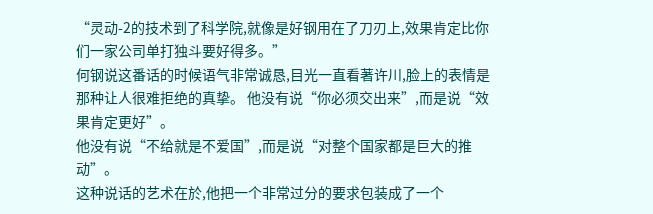“灵动-2的技术到了科学院,就像是好钢用在了刀刃上,效果肯定比你们一家公司单打独斗要好得多。”
何钢说这番话的时候语气非常诚恳,目光一直看著许川,脸上的表情是那种让人很难拒绝的真挚。 他没有说“你必须交出来”,而是说“效果肯定更好”。
他没有说“不给就是不爱国”,而是说“对整个国家都是巨大的推动”。
这种说话的艺术在於,他把一个非常过分的要求包装成了一个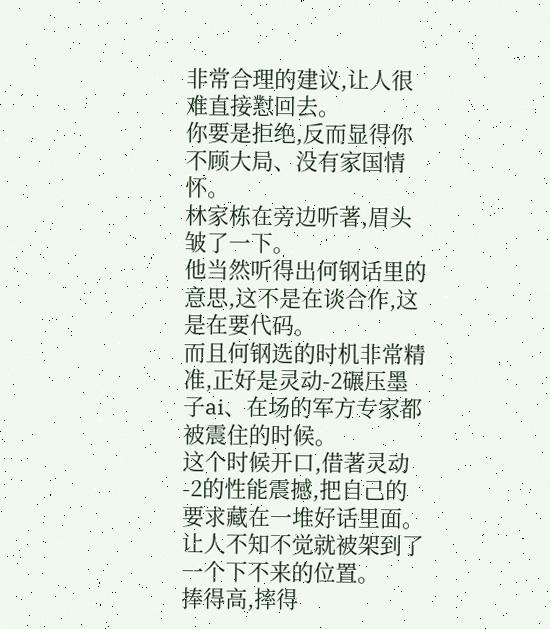非常合理的建议,让人很难直接懟回去。
你要是拒绝,反而显得你不顾大局、没有家国情怀。
林家栋在旁边听著,眉头皱了一下。
他当然听得出何钢话里的意思,这不是在谈合作,这是在要代码。
而且何钢选的时机非常精准,正好是灵动-2碾压墨子ai、在场的军方专家都被震住的时候。
这个时候开口,借著灵动-2的性能震撼,把自己的要求藏在一堆好话里面。
让人不知不觉就被架到了一个下不来的位置。
捧得高,摔得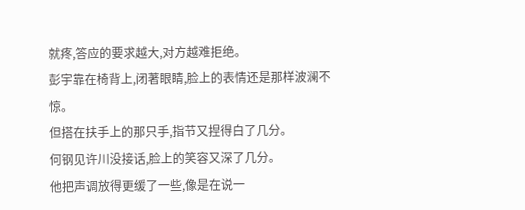就疼,答应的要求越大,对方越难拒绝。
彭宇靠在椅背上,闭著眼睛,脸上的表情还是那样波澜不惊。
但搭在扶手上的那只手,指节又捏得白了几分。
何钢见许川没接话,脸上的笑容又深了几分。
他把声调放得更缓了一些,像是在说一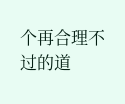个再合理不过的道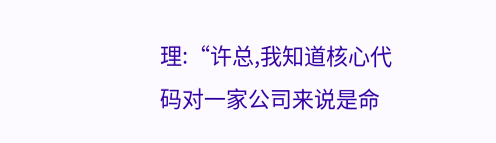理:“许总,我知道核心代码对一家公司来说是命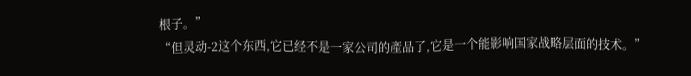根子。”
“但灵动-2这个东西,它已经不是一家公司的產品了,它是一个能影响国家战略层面的技术。”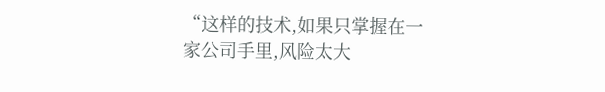“这样的技术,如果只掌握在一家公司手里,风险太大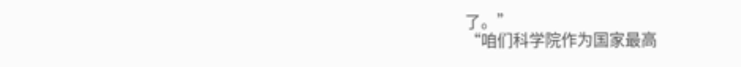了。”
“咱们科学院作为国家最高